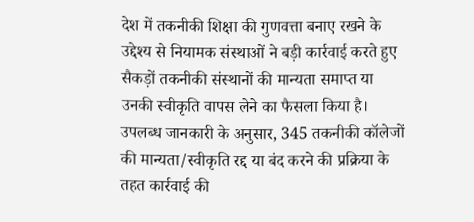देश में तकनीकी शिक्षा की गुणवत्ता बनाए रखने के उद्देश्य से नियामक संस्थाओं ने बड़ी कार्रवाई करते हुए सैकड़ों तकनीकी संस्थानों की मान्यता समाप्त या उनकी स्वीकृति वापस लेने का फैसला किया है। उपलब्ध जानकारी के अनुसार, 345 तकनीकी कॉलेजों की मान्यता/स्वीकृति रद्द या बंद करने की प्रक्रिया के तहत कार्रवाई की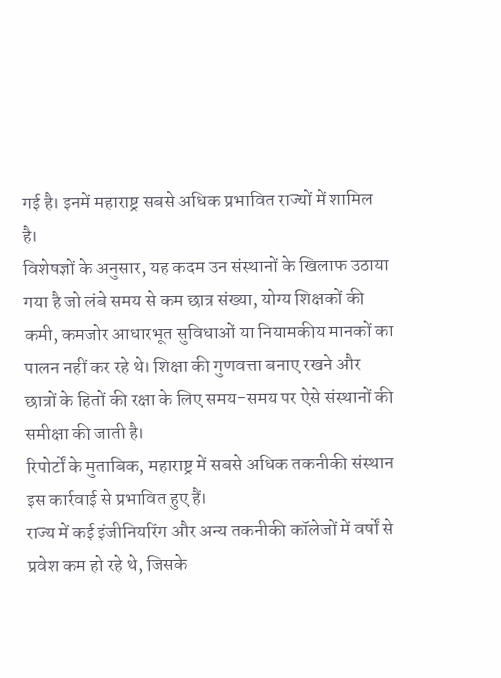गई है। इनमें महाराष्ट्र सबसे अधिक प्रभावित राज्यों में शामिल है।
विशेषज्ञों के अनुसार, यह कदम उन संस्थानों के खिलाफ उठाया गया है जो लंबे समय से कम छात्र संख्या, योग्य शिक्षकों की कमी, कमजोर आधारभूत सुविधाओं या नियामकीय मानकों का पालन नहीं कर रहे थे। शिक्षा की गुणवत्ता बनाए रखने और छात्रों के हितों की रक्षा के लिए समय-समय पर ऐसे संस्थानों की समीक्षा की जाती है।
रिपोर्टों के मुताबिक, महाराष्ट्र में सबसे अधिक तकनीकी संस्थान इस कार्रवाई से प्रभावित हुए हैं।
राज्य में कई इंजीनियरिंग और अन्य तकनीकी कॉलेजों में वर्षों से प्रवेश कम हो रहे थे, जिसके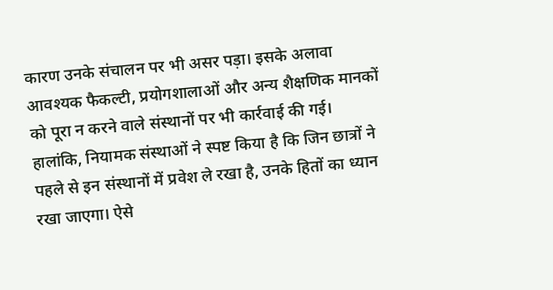कारण उनके संचालन पर भी असर पड़ा। इसके अलावा आवश्यक फैकल्टी, प्रयोगशालाओं और अन्य शैक्षणिक मानकों को पूरा न करने वाले संस्थानों पर भी कार्रवाई की गई।
हालांकि, नियामक संस्थाओं ने स्पष्ट किया है कि जिन छात्रों ने पहले से इन संस्थानों में प्रवेश ले रखा है, उनके हितों का ध्यान रखा जाएगा। ऐसे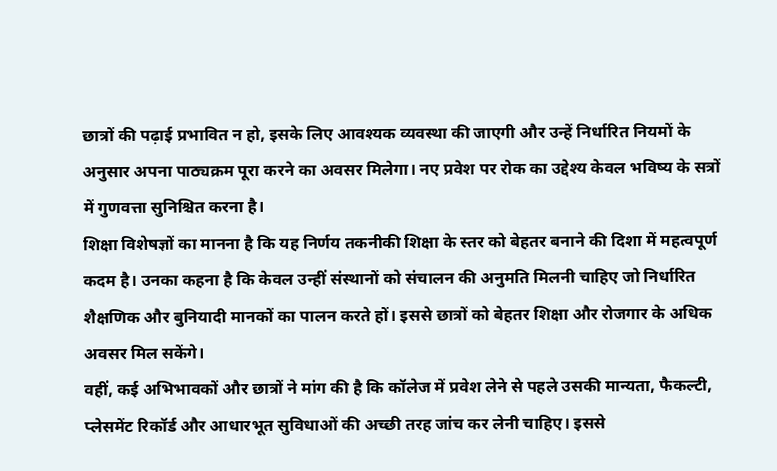छात्रों की पढ़ाई प्रभावित न हो, इसके लिए आवश्यक व्यवस्था की जाएगी और उन्हें निर्धारित नियमों के अनुसार अपना पाठ्यक्रम पूरा करने का अवसर मिलेगा। नए प्रवेश पर रोक का उद्देश्य केवल भविष्य के सत्रों में गुणवत्ता सुनिश्चित करना है।
शिक्षा विशेषज्ञों का मानना है कि यह निर्णय तकनीकी शिक्षा के स्तर को बेहतर बनाने की दिशा में महत्वपूर्ण कदम है। उनका कहना है कि केवल उन्हीं संस्थानों को संचालन की अनुमति मिलनी चाहिए जो निर्धारित शैक्षणिक और बुनियादी मानकों का पालन करते हों। इससे छात्रों को बेहतर शिक्षा और रोजगार के अधिक अवसर मिल सकेंगे।
वहीं, कई अभिभावकों और छात्रों ने मांग की है कि कॉलेज में प्रवेश लेने से पहले उसकी मान्यता, फैकल्टी, प्लेसमेंट रिकॉर्ड और आधारभूत सुविधाओं की अच्छी तरह जांच कर लेनी चाहिए। इससे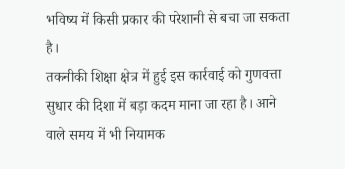भविष्य में किसी प्रकार की परेशानी से बचा जा सकता है।
तकनीकी शिक्षा क्षेत्र में हुई इस कार्रवाई को गुणवत्ता सुधार की दिशा में बड़ा कदम माना जा रहा है। आने वाले समय में भी नियामक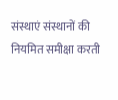संस्थाएं संस्थानों की नियमित समीक्षा करती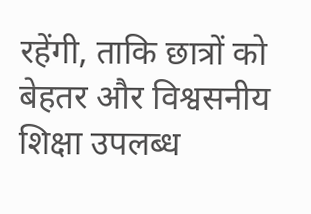रहेंगी, ताकि छात्रों को बेहतर और विश्वसनीय शिक्षा उपलब्ध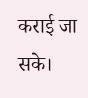कराई जा सके।